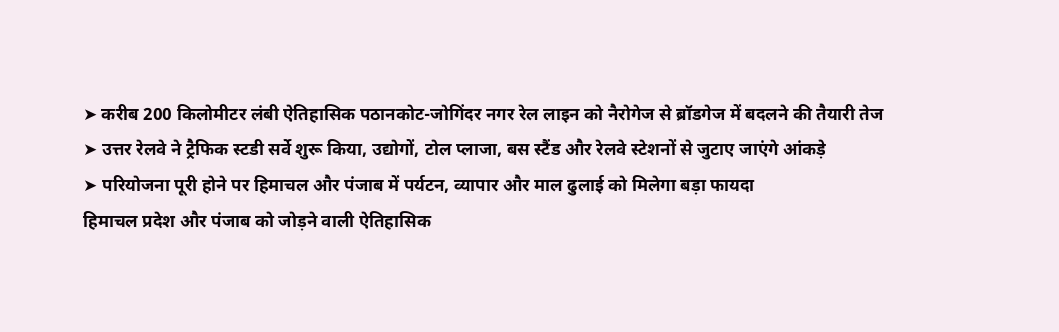➤ करीब 200 किलोमीटर लंबी ऐतिहासिक पठानकोट-जोगिंदर नगर रेल लाइन को नैरोगेज से ब्रॉडगेज में बदलने की तैयारी तेज
➤ उत्तर रेलवे ने ट्रैफिक स्टडी सर्वे शुरू किया, उद्योगों, टोल प्लाजा, बस स्टैंड और रेलवे स्टेशनों से जुटाए जाएंगे आंकड़े
➤ परियोजना पूरी होने पर हिमाचल और पंजाब में पर्यटन, व्यापार और माल ढुलाई को मिलेगा बड़ा फायदा
हिमाचल प्रदेश और पंजाब को जोड़ने वाली ऐतिहासिक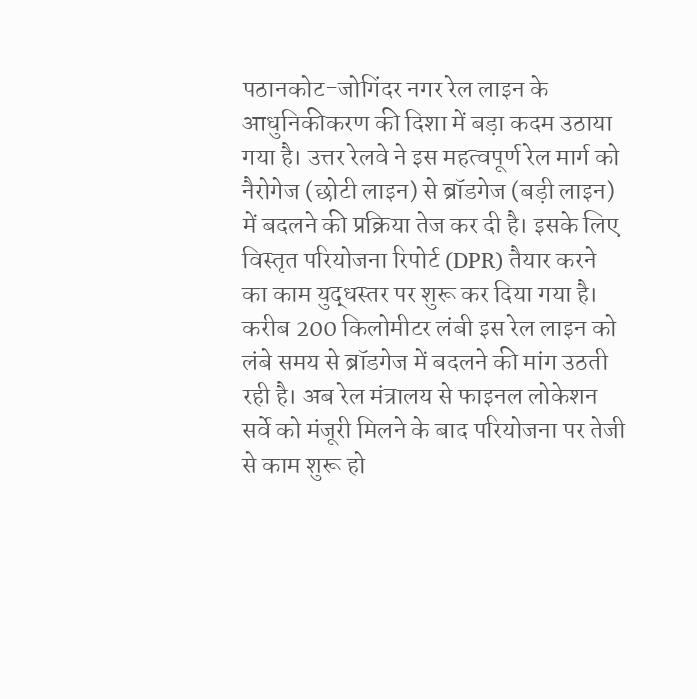पठानकोट-जोगिंदर नगर रेल लाइन के आधुनिकीकरण की दिशा में बड़ा कदम उठाया गया है। उत्तर रेलवे ने इस महत्वपूर्ण रेल मार्ग को नैरोगेज (छोटी लाइन) से ब्रॉडगेज (बड़ी लाइन) में बदलने की प्रक्रिया तेज कर दी है। इसके लिए विस्तृत परियोजना रिपोर्ट (DPR) तैयार करने का काम युद्धस्तर पर शुरू कर दिया गया है।
करीब 200 किलोमीटर लंबी इस रेल लाइन को लंबे समय से ब्रॉडगेज में बदलने की मांग उठती रही है। अब रेल मंत्रालय से फाइनल लोकेशन सर्वे को मंजूरी मिलने के बाद परियोजना पर तेजी से काम शुरू हो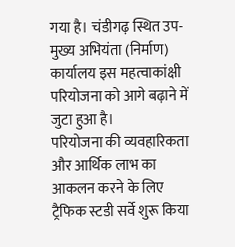गया है। चंडीगढ़ स्थित उप-मुख्य अभियंता (निर्माण) कार्यालय इस महत्वाकांक्षी परियोजना को आगे बढ़ाने में जुटा हुआ है।
परियोजना की व्यवहारिकता और आर्थिक लाभ का आकलन करने के लिए ट्रैफिक स्टडी सर्वे शुरू किया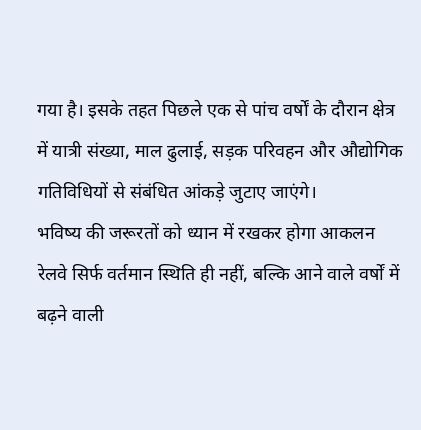गया है। इसके तहत पिछले एक से पांच वर्षों के दौरान क्षेत्र में यात्री संख्या, माल ढुलाई, सड़क परिवहन और औद्योगिक गतिविधियों से संबंधित आंकड़े जुटाए जाएंगे।
भविष्य की जरूरतों को ध्यान में रखकर होगा आकलन
रेलवे सिर्फ वर्तमान स्थिति ही नहीं, बल्कि आने वाले वर्षों में बढ़ने वाली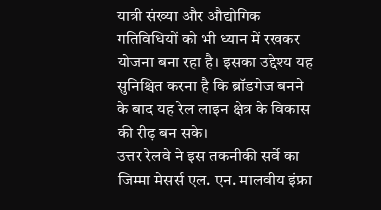यात्री संख्या और औद्योगिक गतिविधियों को भी ध्यान में रखकर योजना बना रहा है। इसका उद्देश्य यह सुनिश्चित करना है कि ब्रॉडगेज बनने के बाद यह रेल लाइन क्षेत्र के विकास की रीढ़ बन सके।
उत्तर रेलवे ने इस तकनीकी सर्वे का जिम्मा मेसर्स एल. एन. मालवीय इंफ्रा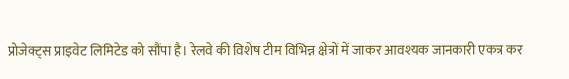प्रोजेक्ट्स प्राइवेट लिमिटेड को सौंपा है। रेलवे की विशेष टीम विभिन्न क्षेत्रों में जाकर आवश्यक जानकारी एकत्र कर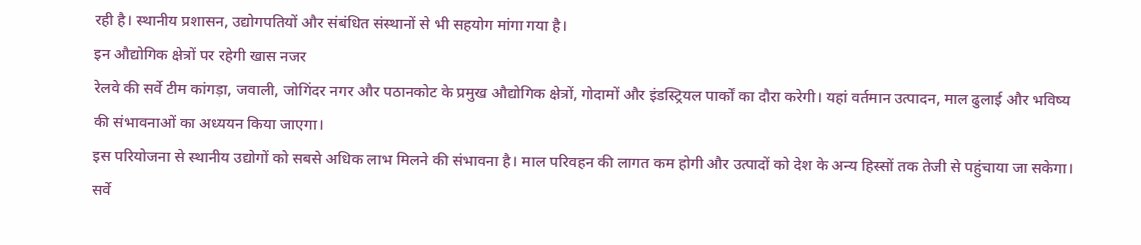रही है। स्थानीय प्रशासन, उद्योगपतियों और संबंधित संस्थानों से भी सहयोग मांगा गया है।
इन औद्योगिक क्षेत्रों पर रहेगी खास नजर
रेलवे की सर्वे टीम कांगड़ा, जवाली, जोगिंदर नगर और पठानकोट के प्रमुख औद्योगिक क्षेत्रों, गोदामों और इंडस्ट्रियल पार्कों का दौरा करेगी। यहां वर्तमान उत्पादन, माल ढुलाई और भविष्य की संभावनाओं का अध्ययन किया जाएगा।
इस परियोजना से स्थानीय उद्योगों को सबसे अधिक लाभ मिलने की संभावना है। माल परिवहन की लागत कम होगी और उत्पादों को देश के अन्य हिस्सों तक तेजी से पहुंचाया जा सकेगा।
सर्वे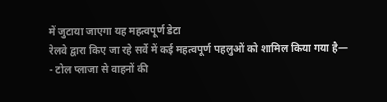में जुटाया जाएगा यह महत्वपूर्ण डेटा
रेलवे द्वारा किए जा रहे सर्वे में कई महत्वपूर्ण पहलुओं को शामिल किया गया है—
- टोल प्लाजा से वाहनों की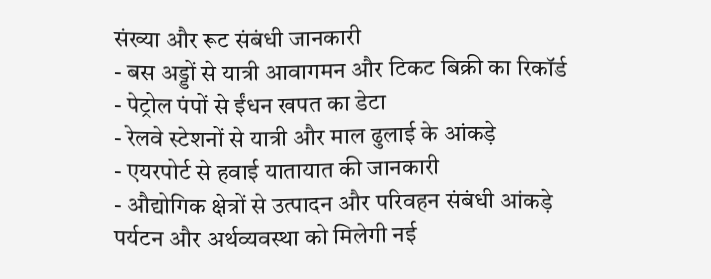संख्या और रूट संबंधी जानकारी
- बस अड्डों से यात्री आवागमन और टिकट बिक्री का रिकॉर्ड
- पेट्रोल पंपों से ईंधन खपत का डेटा
- रेलवे स्टेशनों से यात्री और माल ढुलाई के आंकड़े
- एयरपोर्ट से हवाई यातायात की जानकारी
- औद्योगिक क्षेत्रों से उत्पादन और परिवहन संबंधी आंकड़े
पर्यटन और अर्थव्यवस्था को मिलेगी नई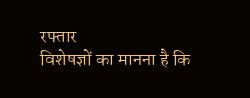रफ्तार
विशेषज्ञों का मानना है कि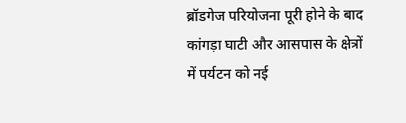ब्रॉडगेज परियोजना पूरी होने के बाद कांगड़ा घाटी और आसपास के क्षेत्रों में पर्यटन को नई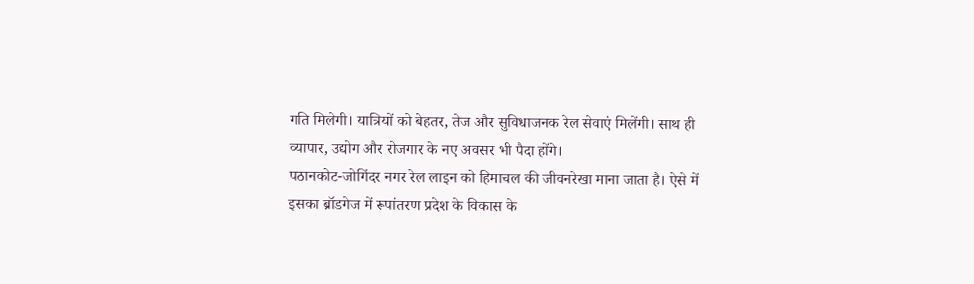गति मिलेगी। यात्रियों को बेहतर, तेज और सुविधाजनक रेल सेवाएं मिलेंगी। साथ ही व्यापार, उद्योग और रोजगार के नए अवसर भी पैदा होंगे।
पठानकोट-जोगिंदर नगर रेल लाइन को हिमाचल की जीवनरेखा माना जाता है। ऐसे में इसका ब्रॉडगेज में रूपांतरण प्रदेश के विकास के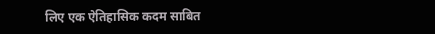लिए एक ऐतिहासिक कदम साबित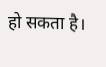हो सकता है।